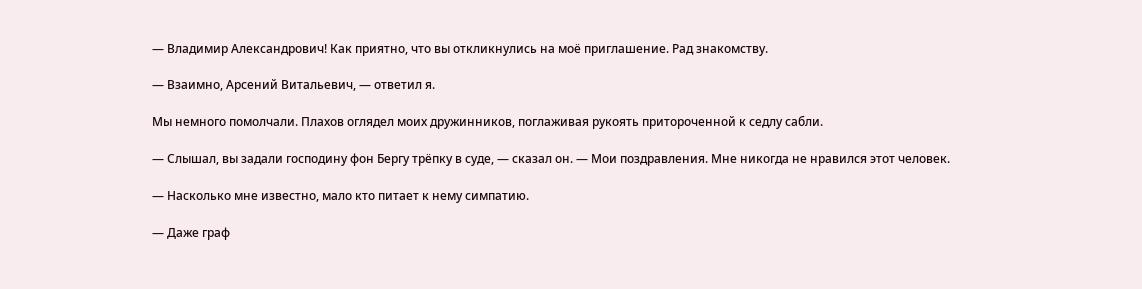— Владимир Александрович! Как приятно, что вы откликнулись на моё приглашение. Рад знакомству.

— Взаимно, Арсений Витальевич, — ответил я.

Мы немного помолчали. Плахов оглядел моих дружинников, поглаживая рукоять притороченной к седлу сабли.

— Слышал, вы задали господину фон Бергу трёпку в суде, — сказал он. — Мои поздравления. Мне никогда не нравился этот человек.

— Насколько мне известно, мало кто питает к нему симпатию.

— Даже граф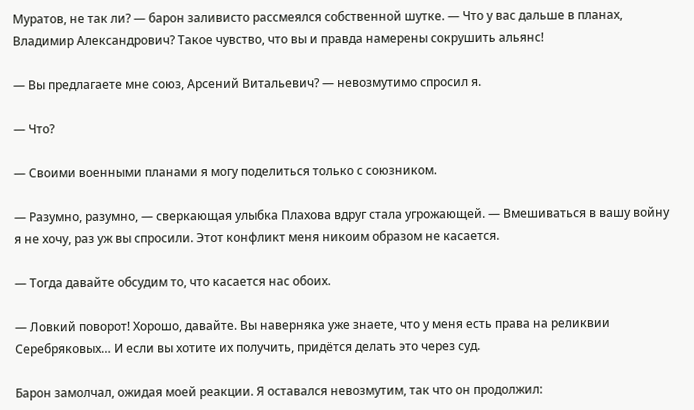Муратов, не так ли? — барон заливисто рассмеялся собственной шутке. — Что у вас дальше в планах, Владимир Александрович? Такое чувство, что вы и правда намерены сокрушить альянс!

— Вы предлагаете мне союз, Арсений Витальевич? — невозмутимо спросил я.

— Что?

— Своими военными планами я могу поделиться только с союзником.

— Разумно, разумно, — сверкающая улыбка Плахова вдруг стала угрожающей. — Вмешиваться в вашу войну я не хочу, раз уж вы спросили. Этот конфликт меня никоим образом не касается.

— Тогда давайте обсудим то, что касается нас обоих.

— Ловкий поворот! Хорошо, давайте. Вы наверняка уже знаете, что у меня есть права на реликвии Серебряковых… И если вы хотите их получить, придётся делать это через суд.

Барон замолчал, ожидая моей реакции. Я оставался невозмутим, так что он продолжил: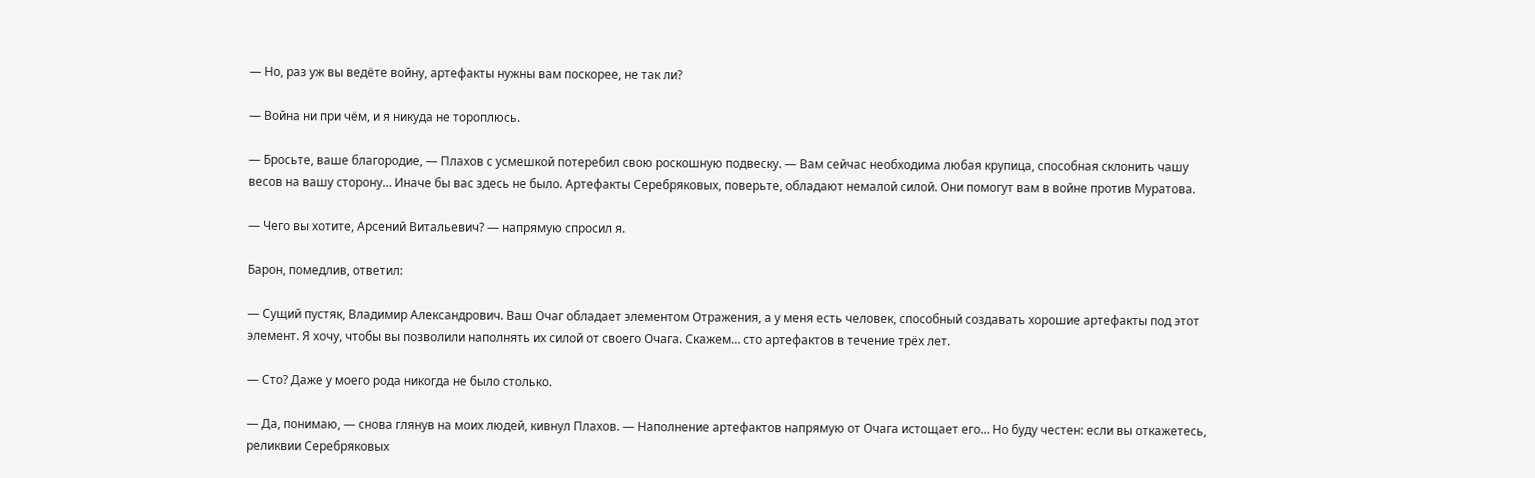— Но, раз уж вы ведёте войну, артефакты нужны вам поскорее, не так ли?

— Война ни при чём, и я никуда не тороплюсь.

— Бросьте, ваше благородие, — Плахов с усмешкой потеребил свою роскошную подвеску. — Вам сейчас необходима любая крупица, способная склонить чашу весов на вашу сторону… Иначе бы вас здесь не было. Артефакты Серебряковых, поверьте, обладают немалой силой. Они помогут вам в войне против Муратова.

— Чего вы хотите, Арсений Витальевич? — напрямую спросил я.

Барон, помедлив, ответил:

— Сущий пустяк, Владимир Александрович. Ваш Очаг обладает элементом Отражения, а у меня есть человек, способный создавать хорошие артефакты под этот элемент. Я хочу, чтобы вы позволили наполнять их силой от своего Очага. Скажем… сто артефактов в течение трёх лет.

— Сто? Даже у моего рода никогда не было столько.

— Да, понимаю, — снова глянув на моих людей, кивнул Плахов. — Наполнение артефактов напрямую от Очага истощает его… Но буду честен: если вы откажетесь, реликвии Серебряковых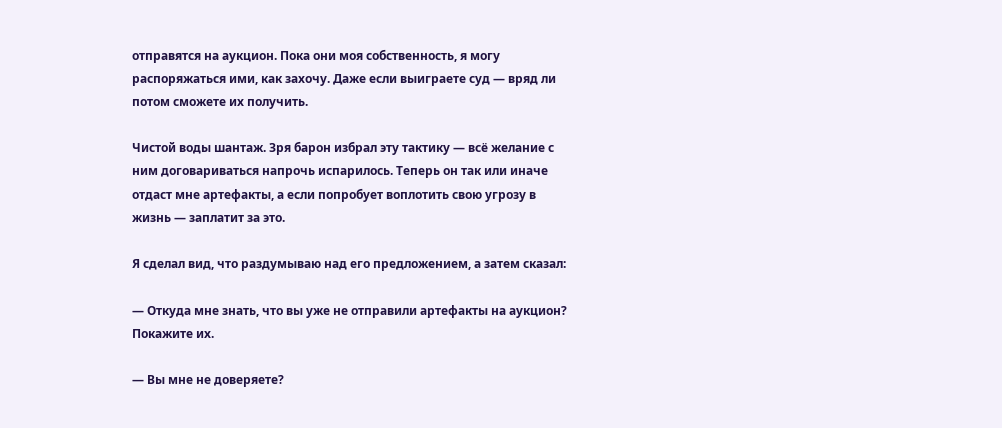отправятся на аукцион. Пока они моя собственность, я могу распоряжаться ими, как захочу. Даже если выиграете суд — вряд ли потом сможете их получить.

Чистой воды шантаж. Зря барон избрал эту тактику — всё желание с ним договариваться напрочь испарилось. Теперь он так или иначе отдаст мне артефакты, а если попробует воплотить свою угрозу в жизнь — заплатит за это.

Я сделал вид, что раздумываю над его предложением, а затем сказал:

— Откуда мне знать, что вы уже не отправили артефакты на аукцион? Покажите их.

— Вы мне не доверяете?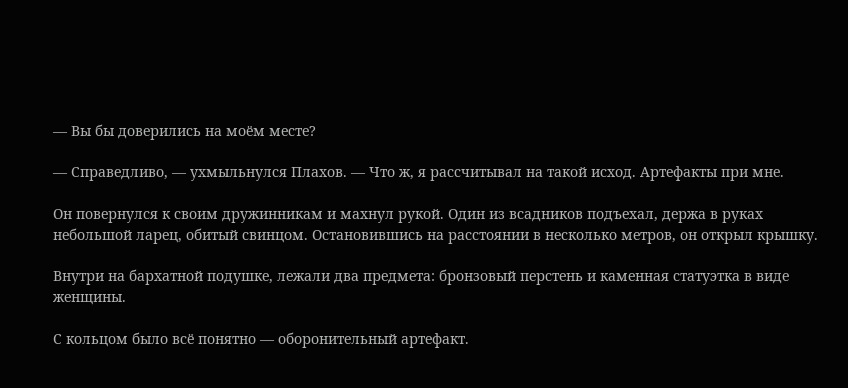— Вы бы доверились на моём месте?

— Справедливо, — ухмыльнулся Плахов. — Что ж, я рассчитывал на такой исход. Артефакты при мне.

Он повернулся к своим дружинникам и махнул рукой. Один из всадников подъехал, держа в руках небольшой ларец, обитый свинцом. Остановившись на расстоянии в несколько метров, он открыл крышку.

Внутри на бархатной подушке, лежали два предмета: бронзовый перстень и каменная статуэтка в виде женщины.

С кольцом было всё понятно — оборонительный артефакт.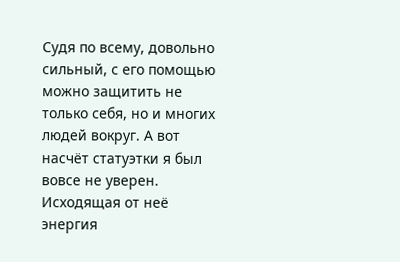Судя по всему, довольно сильный, с его помощью можно защитить не только себя, но и многих людей вокруг. А вот насчёт статуэтки я был вовсе не уверен. Исходящая от неё энергия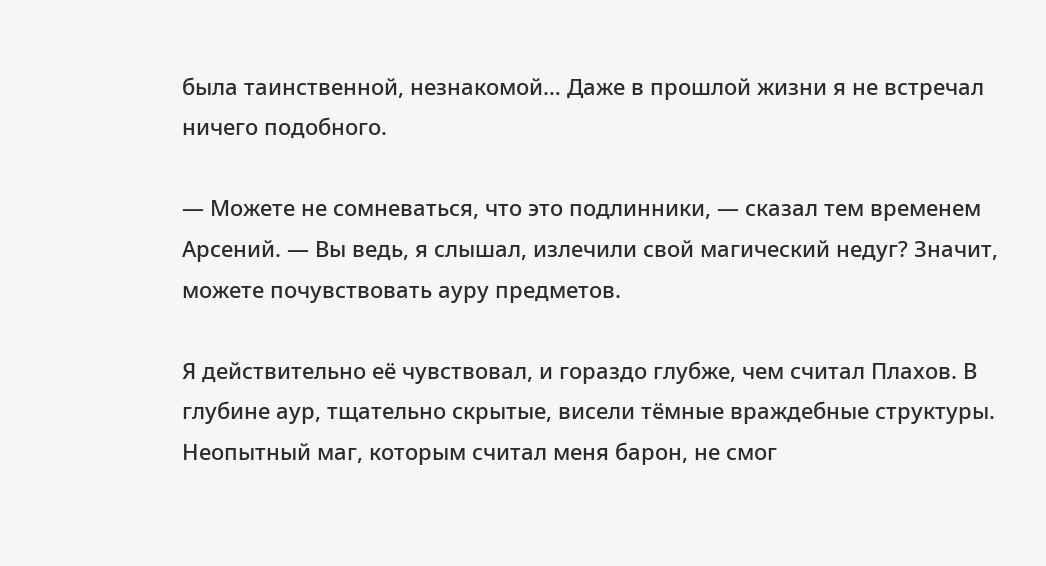была таинственной, незнакомой… Даже в прошлой жизни я не встречал ничего подобного.

— Можете не сомневаться, что это подлинники, — сказал тем временем Арсений. — Вы ведь, я слышал, излечили свой магический недуг? Значит, можете почувствовать ауру предметов.

Я действительно её чувствовал, и гораздо глубже, чем считал Плахов. В глубине аур, тщательно скрытые, висели тёмные враждебные структуры. Неопытный маг, которым считал меня барон, не смог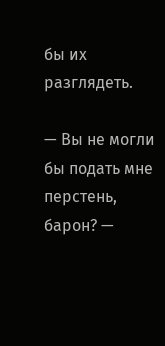бы их разглядеть.

— Вы не могли бы подать мне перстень, барон? —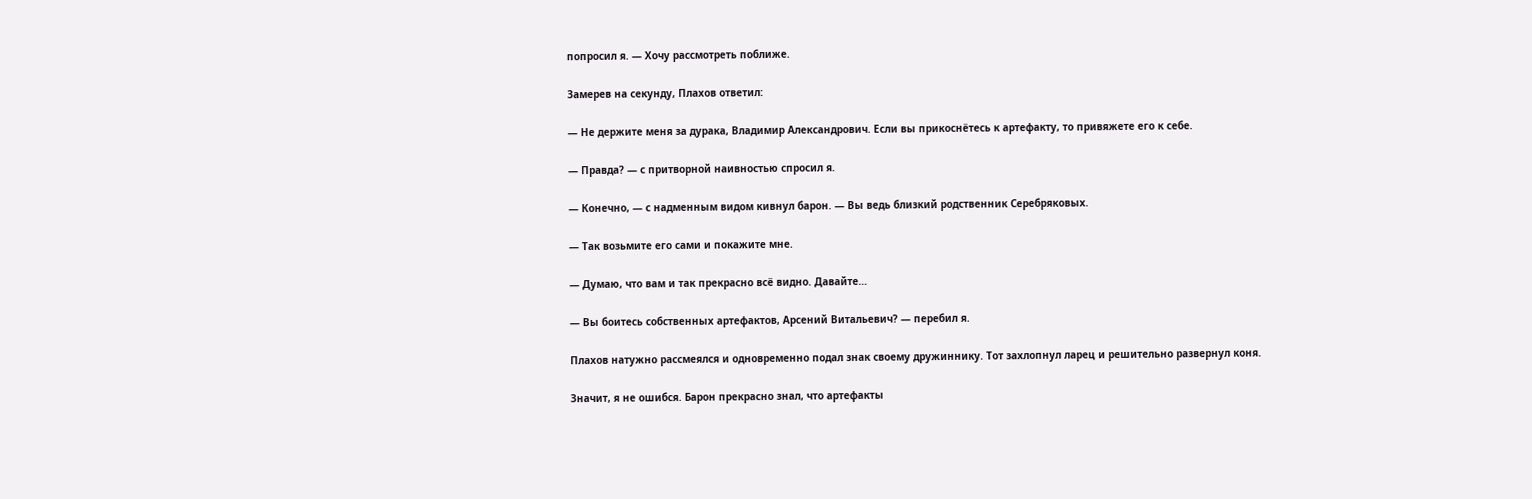попросил я. — Хочу рассмотреть поближе.

Замерев на секунду, Плахов ответил:

— Не держите меня за дурака, Владимир Александрович. Если вы прикоснётесь к артефакту, то привяжете его к себе.

— Правда? — с притворной наивностью спросил я.

— Конечно, — с надменным видом кивнул барон. — Вы ведь близкий родственник Серебряковых.

— Так возьмите его сами и покажите мне.

— Думаю, что вам и так прекрасно всё видно. Давайте…

— Вы боитесь собственных артефактов, Арсений Витальевич? — перебил я.

Плахов натужно рассмеялся и одновременно подал знак своему дружиннику. Тот захлопнул ларец и решительно развернул коня.

Значит, я не ошибся. Барон прекрасно знал, что артефакты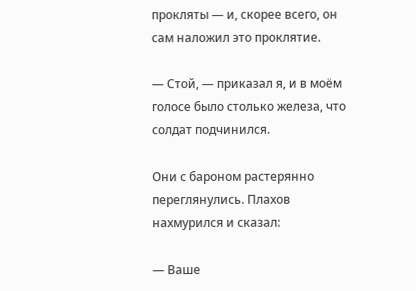прокляты — и, скорее всего, он сам наложил это проклятие.

— Стой, — приказал я, и в моём голосе было столько железа, что солдат подчинился.

Они с бароном растерянно переглянулись. Плахов нахмурился и сказал:

— Ваше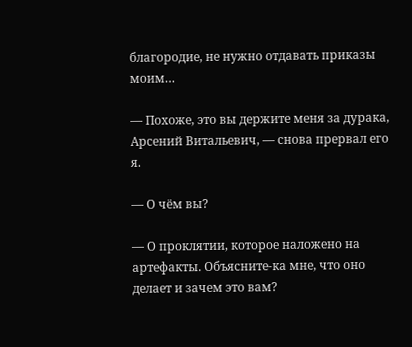благородие, не нужно отдавать приказы моим…

— Похоже, это вы держите меня за дурака, Арсений Витальевич, — снова прервал его я.

— О чём вы?

— О проклятии, которое наложено на артефакты. Объясните-ка мне, что оно делает и зачем это вам?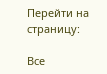Перейти на страницу:

Все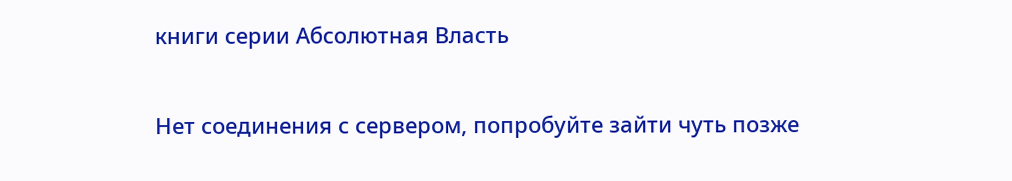книги серии Абсолютная Власть

Нет соединения с сервером, попробуйте зайти чуть позже